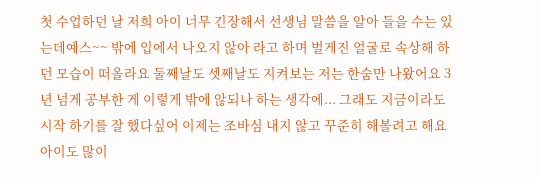첫 수업하던 날 저희 아이 너무 긴장해서 선생님 말씀을 알아 들을 수는 있는데예스~~ 밖에 입에서 나오지 않아 라고 하며 벌게진 얼굴로 속상해 하던 모습이 떠올라요 둘째날도 셋째날도 지켜보는 저는 한숨만 나왔어요 3년 넘게 공부한 게 이렇게 밖에 않되나 하는 생각에... 그래도 지금이라도 시작 하기를 잘 했다싶어 이제는 조바심 내지 않고 꾸준히 해볼려고 해요 아이도 많이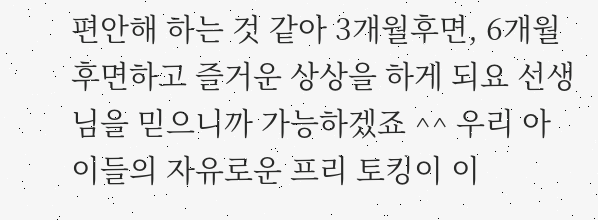편안해 하는 것 같아 3개월후면, 6개월후면하고 즐거운 상상을 하게 되요 선생님을 믿으니까 가능하겠죠 ^^ 우리 아이들의 자유로운 프리 토킹이 이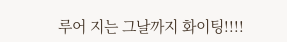루어 지는 그날까지 화이팅!!!!